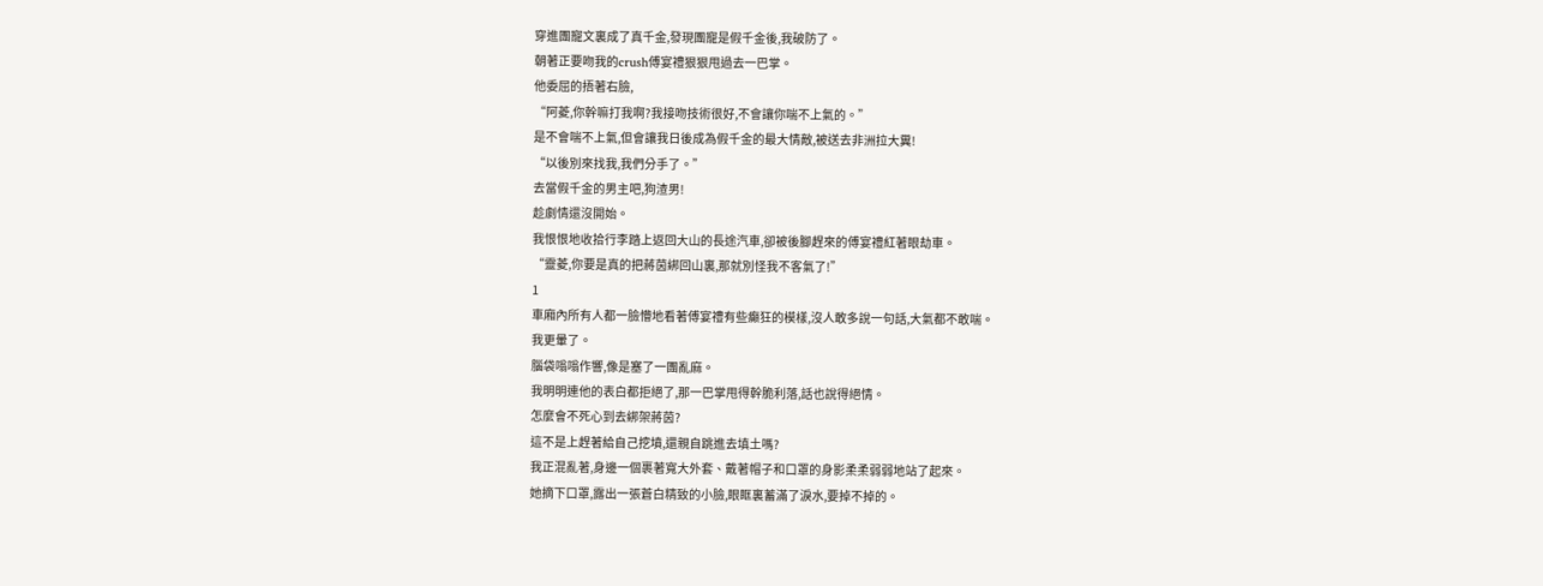穿進團寵文裏成了真千金,發現團寵是假千金後,我破防了。
朝著正要吻我的crush傅宴禮狠狠甩過去一巴掌。
他委屈的捂著右臉,
“阿菱,你幹嘛打我啊?我接吻技術很好,不會讓你喘不上氣的。”
是不會喘不上氣,但會讓我日後成為假千金的最大情敵,被送去非洲拉大糞!
“以後別來找我,我們分手了。”
去當假千金的男主吧,狗渣男!
趁劇情還沒開始。
我恨恨地收拾行李踏上返回大山的長途汽車,卻被後腳趕來的傅宴禮紅著眼劫車。
“靈菱,你要是真的把蔣茵綁回山裏,那就別怪我不客氣了!”
1
車廂內所有人都一臉懵地看著傅宴禮有些癲狂的模樣,沒人敢多說一句話,大氣都不敢喘。
我更暈了。
腦袋嗡嗡作響,像是塞了一團亂麻。
我明明連他的表白都拒絕了,那一巴掌甩得幹脆利落,話也說得絕情。
怎麼會不死心到去綁架蔣茵?
這不是上趕著給自己挖墳,還親自跳進去填土嗎?
我正混亂著,身邊一個裹著寬大外套、戴著帽子和口罩的身影柔柔弱弱地站了起來。
她摘下口罩,露出一張蒼白精致的小臉,眼眶裏蓄滿了淚水,要掉不掉的。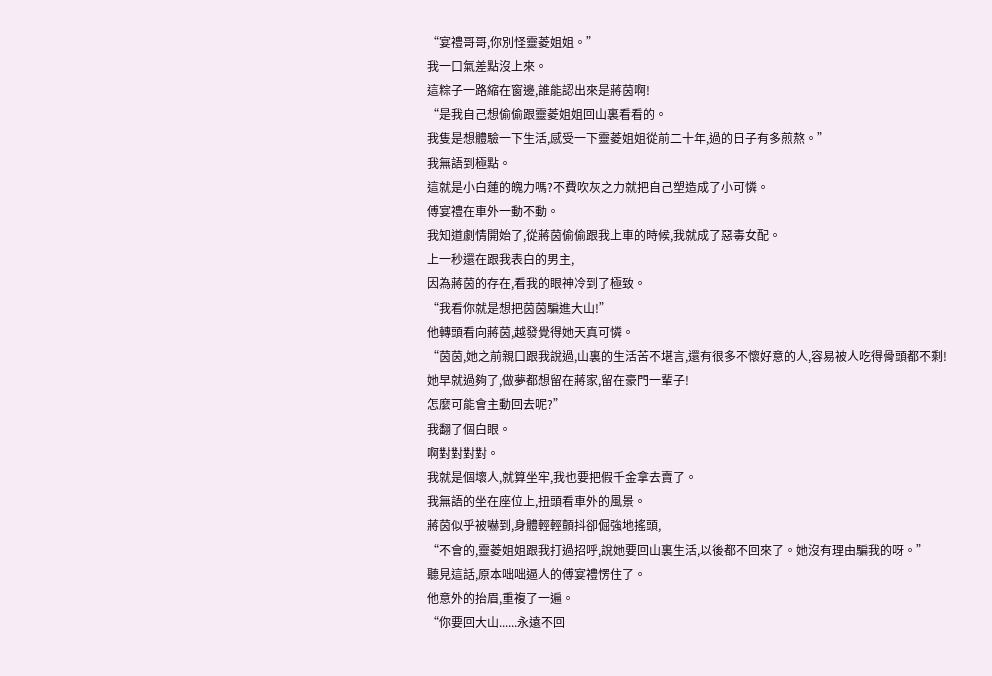“宴禮哥哥,你別怪靈菱姐姐。”
我一口氣差點沒上來。
這粽子一路縮在窗邊,誰能認出來是蔣茵啊!
“是我自己想偷偷跟靈菱姐姐回山裏看看的。
我隻是想體驗一下生活,感受一下靈菱姐姐從前二十年,過的日子有多煎熬。”
我無語到極點。
這就是小白蓮的魄力嗎?不費吹灰之力就把自己塑造成了小可憐。
傅宴禮在車外一動不動。
我知道劇情開始了,從蔣茵偷偷跟我上車的時候,我就成了惡毒女配。
上一秒還在跟我表白的男主,
因為蔣茵的存在,看我的眼神冷到了極致。
“我看你就是想把茵茵騙進大山!”
他轉頭看向蔣茵,越發覺得她天真可憐。
“茵茵,她之前親口跟我說過,山裏的生活苦不堪言,還有很多不懷好意的人,容易被人吃得骨頭都不剩!
她早就過夠了,做夢都想留在蔣家,留在豪門一輩子!
怎麼可能會主動回去呢?”
我翻了個白眼。
啊對對對對。
我就是個壞人,就算坐牢,我也要把假千金拿去賣了。
我無語的坐在座位上,扭頭看車外的風景。
蔣茵似乎被嚇到,身體輕輕顫抖卻倔強地搖頭,
“不會的,靈菱姐姐跟我打過招呼,說她要回山裏生活,以後都不回來了。她沒有理由騙我的呀。”
聽見這話,原本咄咄逼人的傅宴禮愣住了。
他意外的抬眉,重複了一遍。
“你要回大山......永遠不回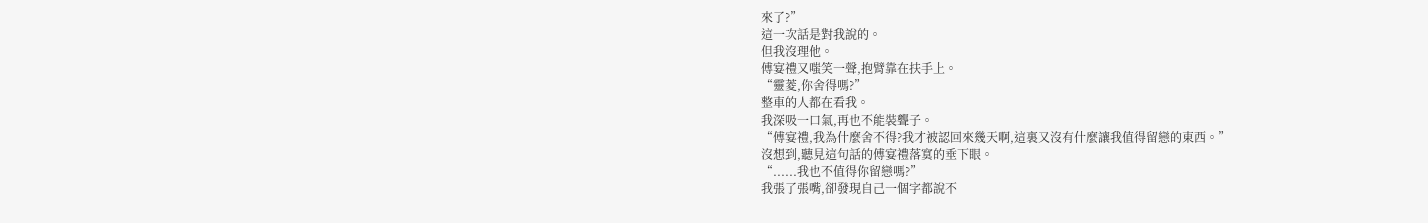來了?”
這一次話是對我說的。
但我沒理他。
傅宴禮又嗤笑一聲,抱臂靠在扶手上。
“靈菱,你舍得嗎?”
整車的人都在看我。
我深吸一口氣,再也不能裝聾子。
“傅宴禮,我為什麼舍不得?我才被認回來幾天啊,這裏又沒有什麼讓我值得留戀的東西。”
沒想到,聽見這句話的傅宴禮落寞的垂下眼。
“......我也不值得你留戀嗎?”
我張了張嘴,卻發現自己一個字都說不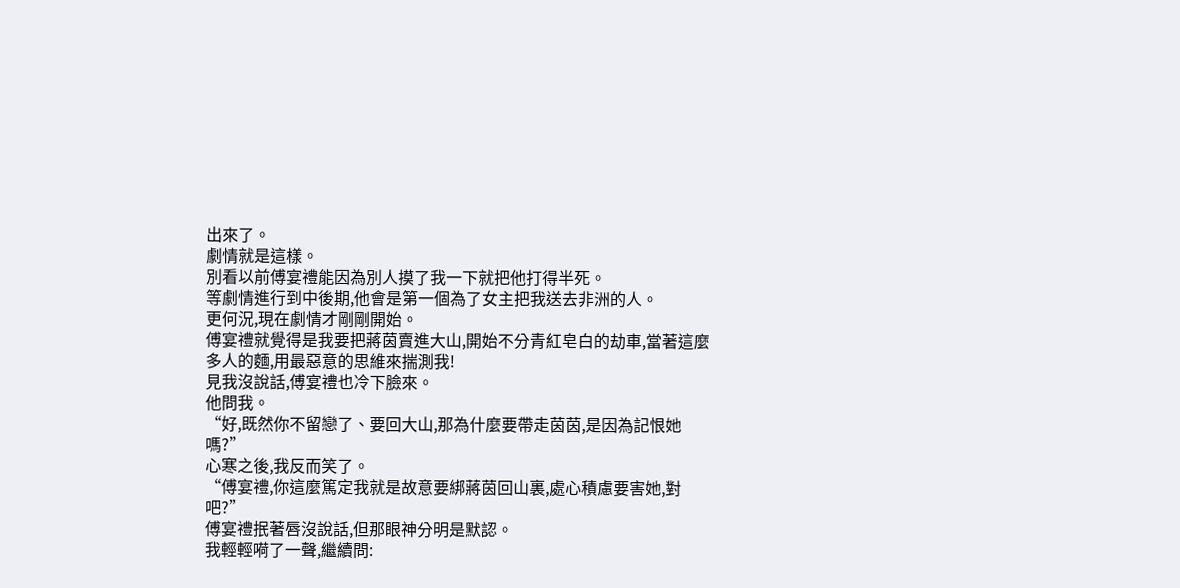出來了。
劇情就是這樣。
別看以前傅宴禮能因為別人摸了我一下就把他打得半死。
等劇情進行到中後期,他會是第一個為了女主把我送去非洲的人。
更何況,現在劇情才剛剛開始。
傅宴禮就覺得是我要把蔣茵賣進大山,開始不分青紅皂白的劫車,當著這麼多人的麵,用最惡意的思維來揣測我!
見我沒說話,傅宴禮也冷下臉來。
他問我。
“好,既然你不留戀了、要回大山,那為什麼要帶走茵茵,是因為記恨她嗎?”
心寒之後,我反而笑了。
“傅宴禮,你這麼篤定我就是故意要綁蔣茵回山裏,處心積慮要害她,對吧?”
傅宴禮抿著唇沒說話,但那眼神分明是默認。
我輕輕嗬了一聲,繼續問: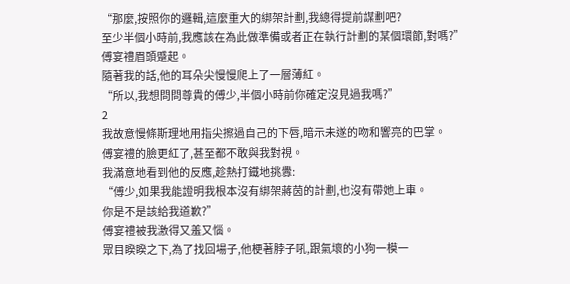“那麼,按照你的邏輯,這麼重大的綁架計劃,我總得提前謀劃吧?
至少半個小時前,我應該在為此做準備或者正在執行計劃的某個環節,對嗎?”
傅宴禮眉頭蹙起。
隨著我的話,他的耳朵尖慢慢爬上了一層薄紅。
“所以,我想問問尊貴的傅少,半個小時前你確定沒見過我嗎?”
2
我故意慢條斯理地用指尖擦過自己的下唇,暗示未遂的吻和響亮的巴掌。
傅宴禮的臉更紅了,甚至都不敢與我對視。
我滿意地看到他的反應,趁熱打鐵地挑釁:
“傅少,如果我能證明我根本沒有綁架蔣茵的計劃,也沒有帶她上車。
你是不是該給我道歉?”
傅宴禮被我激得又羞又惱。
眾目睽睽之下,為了找回場子,他梗著脖子吼,跟氣壞的小狗一模一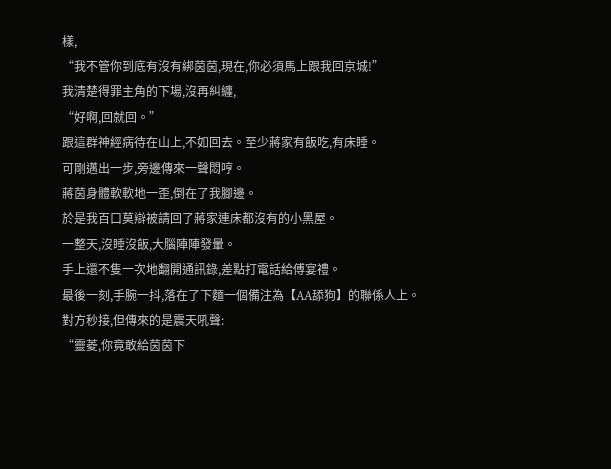樣,
“我不管你到底有沒有綁茵茵,現在,你必須馬上跟我回京城!”
我清楚得罪主角的下場,沒再糾纏,
“好啊,回就回。”
跟這群神經病待在山上,不如回去。至少蔣家有飯吃,有床睡。
可剛邁出一步,旁邊傳來一聲悶哼。
蔣茵身體軟軟地一歪,倒在了我腳邊。
於是我百口莫辯被請回了蔣家連床都沒有的小黑屋。
一整天,沒睡沒飯,大腦陣陣發暈。
手上還不隻一次地翻開通訊錄,差點打電話給傅宴禮。
最後一刻,手腕一抖,落在了下麵一個備注為【AA舔狗】的聯係人上。
對方秒接,但傳來的是震天吼聲:
“靈菱,你竟敢給茵茵下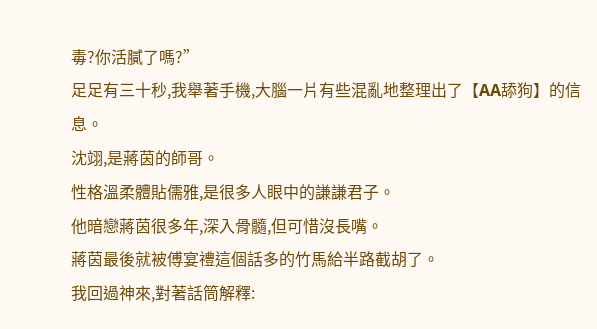毒?你活膩了嗎?”
足足有三十秒,我舉著手機,大腦一片有些混亂地整理出了【AA舔狗】的信息。
沈翊,是蔣茵的師哥。
性格溫柔體貼儒雅,是很多人眼中的謙謙君子。
他暗戀蔣茵很多年,深入骨髓,但可惜沒長嘴。
蔣茵最後就被傅宴禮這個話多的竹馬給半路截胡了。
我回過神來,對著話筒解釋: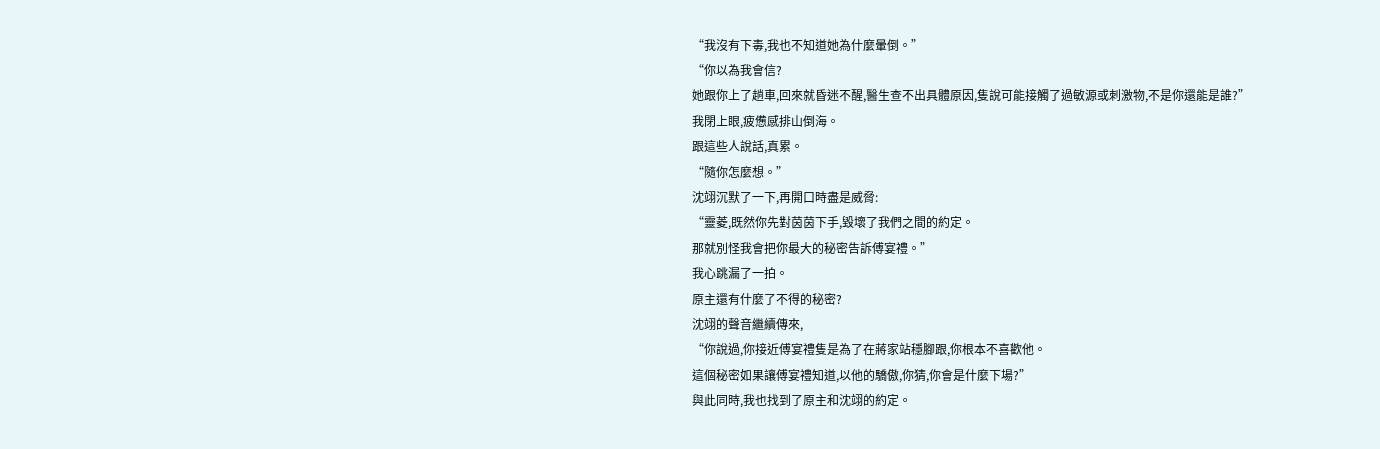“我沒有下毒,我也不知道她為什麼暈倒。”
“你以為我會信?
她跟你上了趟車,回來就昏迷不醒,醫生查不出具體原因,隻說可能接觸了過敏源或刺激物,不是你還能是誰?”
我閉上眼,疲憊感排山倒海。
跟這些人說話,真累。
“隨你怎麼想。”
沈翊沉默了一下,再開口時盡是威脅:
“靈菱,既然你先對茵茵下手,毀壞了我們之間的約定。
那就別怪我會把你最大的秘密告訴傅宴禮。”
我心跳漏了一拍。
原主還有什麼了不得的秘密?
沈翊的聲音繼續傳來,
“你說過,你接近傅宴禮隻是為了在蔣家站穩腳跟,你根本不喜歡他。
這個秘密如果讓傅宴禮知道,以他的驕傲,你猜,你會是什麼下場?”
與此同時,我也找到了原主和沈翊的約定。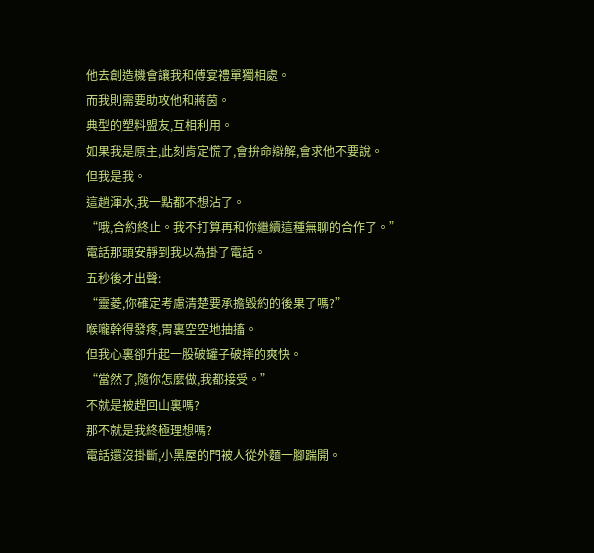他去創造機會讓我和傅宴禮單獨相處。
而我則需要助攻他和蔣茵。
典型的塑料盟友,互相利用。
如果我是原主,此刻肯定慌了,會拚命辯解,會求他不要說。
但我是我。
這趟渾水,我一點都不想沾了。
“哦,合約終止。我不打算再和你繼續這種無聊的合作了。”
電話那頭安靜到我以為掛了電話。
五秒後才出聲:
“靈菱,你確定考慮清楚要承擔毀約的後果了嗎?”
喉嚨幹得發疼,胃裏空空地抽搐。
但我心裏卻升起一股破罐子破摔的爽快。
“當然了,隨你怎麼做,我都接受。”
不就是被趕回山裏嗎?
那不就是我終極理想嗎?
電話還沒掛斷,小黑屋的門被人從外麵一腳踹開。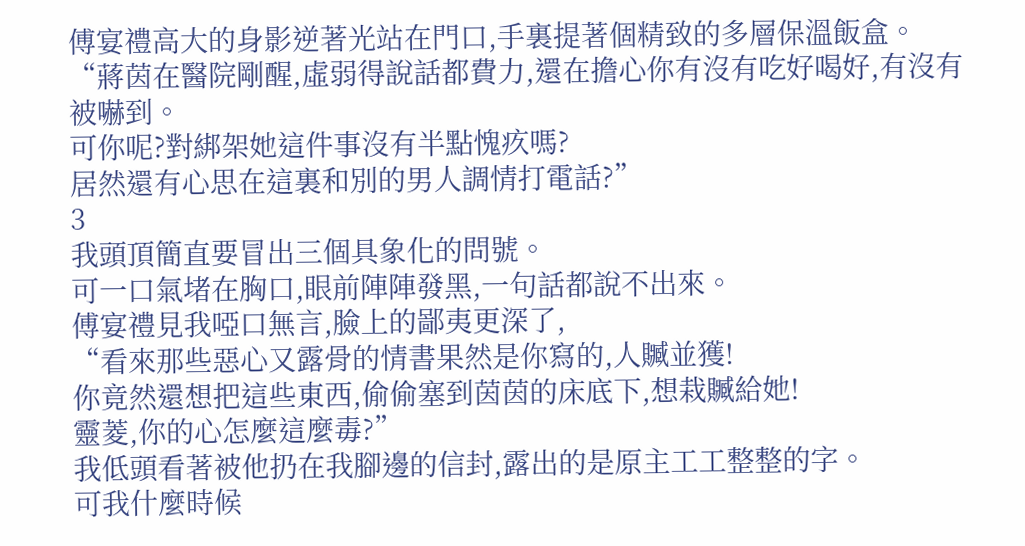傅宴禮高大的身影逆著光站在門口,手裏提著個精致的多層保溫飯盒。
“蔣茵在醫院剛醒,虛弱得說話都費力,還在擔心你有沒有吃好喝好,有沒有被嚇到。
可你呢?對綁架她這件事沒有半點愧疚嗎?
居然還有心思在這裏和別的男人調情打電話?”
3
我頭頂簡直要冒出三個具象化的問號。
可一口氣堵在胸口,眼前陣陣發黑,一句話都說不出來。
傅宴禮見我啞口無言,臉上的鄙夷更深了,
“看來那些惡心又露骨的情書果然是你寫的,人贓並獲!
你竟然還想把這些東西,偷偷塞到茵茵的床底下,想栽贓給她!
靈菱,你的心怎麼這麼毒?”
我低頭看著被他扔在我腳邊的信封,露出的是原主工工整整的字。
可我什麼時候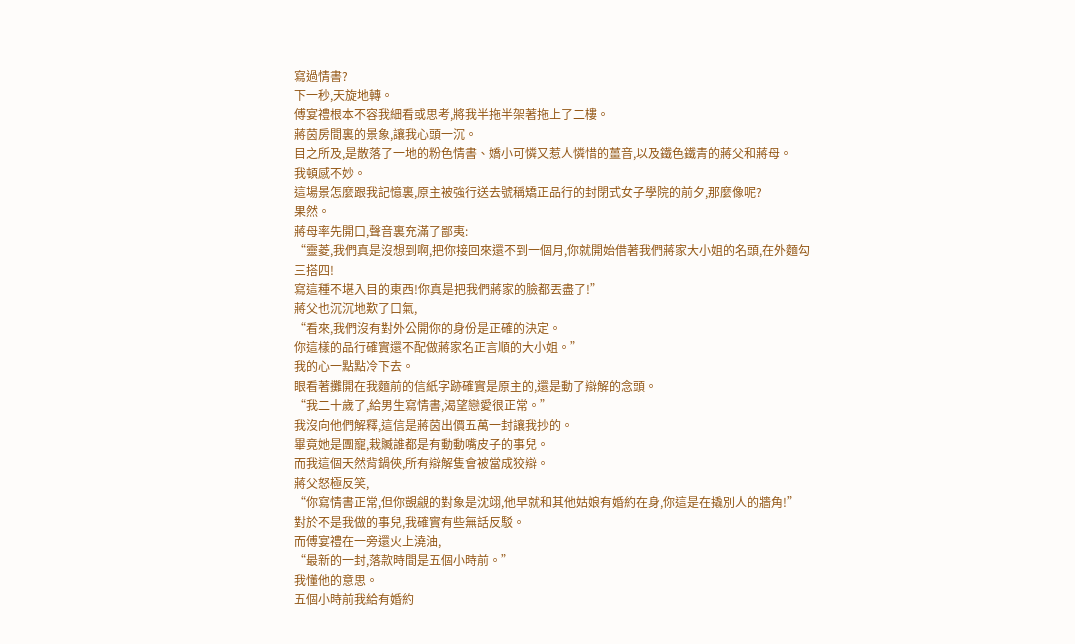寫過情書?
下一秒,天旋地轉。
傅宴禮根本不容我細看或思考,將我半拖半架著拖上了二樓。
蔣茵房間裏的景象,讓我心頭一沉。
目之所及,是散落了一地的粉色情書、嬌小可憐又惹人憐惜的薑音,以及鐵色鐵青的蔣父和蔣母。
我頓感不妙。
這場景怎麼跟我記憶裏,原主被強行送去號稱矯正品行的封閉式女子學院的前夕,那麼像呢?
果然。
蔣母率先開口,聲音裏充滿了鄙夷:
“靈菱,我們真是沒想到啊,把你接回來還不到一個月,你就開始借著我們蔣家大小姐的名頭,在外麵勾三搭四!
寫這種不堪入目的東西!你真是把我們蔣家的臉都丟盡了!”
蔣父也沉沉地歎了口氣,
“看來,我們沒有對外公開你的身份是正確的決定。
你這樣的品行確實還不配做蔣家名正言順的大小姐。”
我的心一點點冷下去。
眼看著攤開在我麵前的信紙字跡確實是原主的,還是動了辯解的念頭。
“我二十歲了,給男生寫情書,渴望戀愛很正常。”
我沒向他們解釋,這信是蔣茵出價五萬一封讓我抄的。
畢竟她是團寵,栽贓誰都是有動動嘴皮子的事兒。
而我這個天然背鍋俠,所有辯解隻會被當成狡辯。
蔣父怒極反笑,
“你寫情書正常,但你覬覦的對象是沈翊,他早就和其他姑娘有婚約在身,你這是在撬別人的牆角!”
對於不是我做的事兒,我確實有些無話反駁。
而傅宴禮在一旁還火上澆油,
“最新的一封,落款時間是五個小時前。”
我懂他的意思。
五個小時前我給有婚約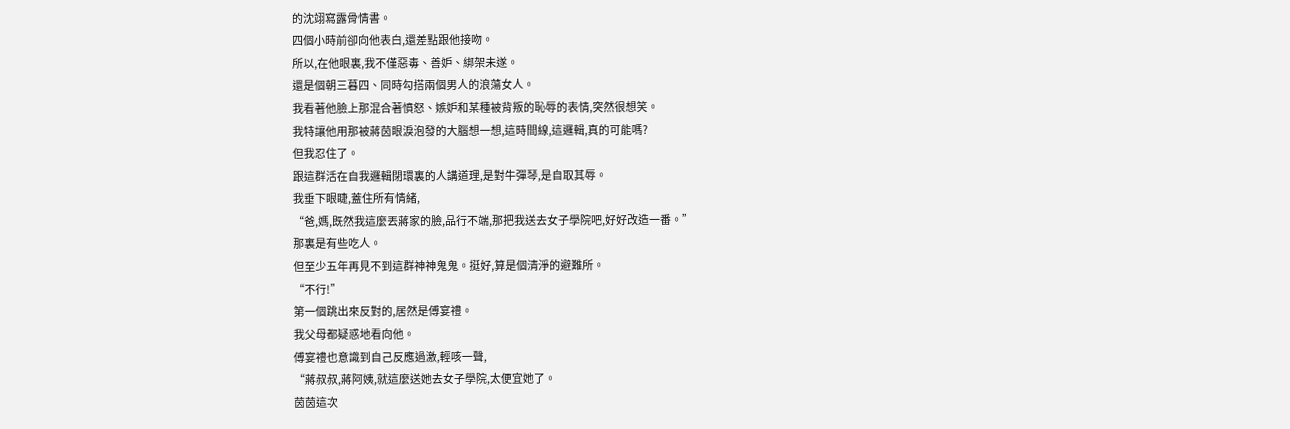的沈翊寫露骨情書。
四個小時前卻向他表白,還差點跟他接吻。
所以,在他眼裏,我不僅惡毒、善妒、綁架未遂。
還是個朝三暮四、同時勾搭兩個男人的浪蕩女人。
我看著他臉上那混合著憤怒、嫉妒和某種被背叛的恥辱的表情,突然很想笑。
我特讓他用那被蔣茵眼淚泡發的大腦想一想,這時間線,這邏輯,真的可能嗎?
但我忍住了。
跟這群活在自我邏輯閉環裏的人講道理,是對牛彈琴,是自取其辱。
我垂下眼睫,蓋住所有情緒,
“爸,媽,既然我這麼丟蔣家的臉,品行不端,那把我送去女子學院吧,好好改造一番。”
那裏是有些吃人。
但至少五年再見不到這群神神鬼鬼。挺好,算是個清淨的避難所。
“不行!”
第一個跳出來反對的,居然是傅宴禮。
我父母都疑惑地看向他。
傅宴禮也意識到自己反應過激,輕咳一聲,
“蔣叔叔,蔣阿姨,就這麼送她去女子學院,太便宜她了。
茵茵這次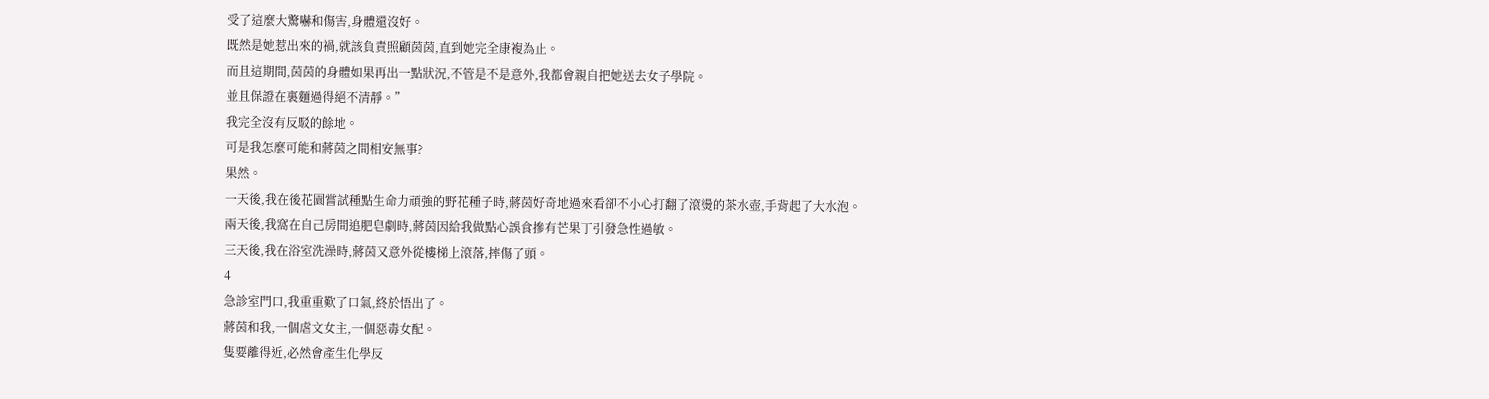受了這麼大驚嚇和傷害,身體還沒好。
既然是她惹出來的禍,就該負責照顧茵茵,直到她完全康複為止。
而且這期間,茵茵的身體如果再出一點狀況,不管是不是意外,我都會親自把她送去女子學院。
並且保證在裏麵過得絕不清靜。”
我完全沒有反駁的餘地。
可是我怎麼可能和蔣茵之間相安無事?
果然。
一天後,我在後花園嘗試種點生命力頑強的野花種子時,蔣茵好奇地過來看卻不小心打翻了滾燙的茶水壺,手背起了大水泡。
兩天後,我窩在自己房間追肥皂劇時,蔣茵因給我做點心誤食摻有芒果丁引發急性過敏。
三天後,我在浴室洗澡時,蔣茵又意外從樓梯上滾落,摔傷了頭。
4
急診室門口,我重重歎了口氣,終於悟出了。
蔣茵和我,一個虐文女主,一個惡毒女配。
隻要離得近,必然會產生化學反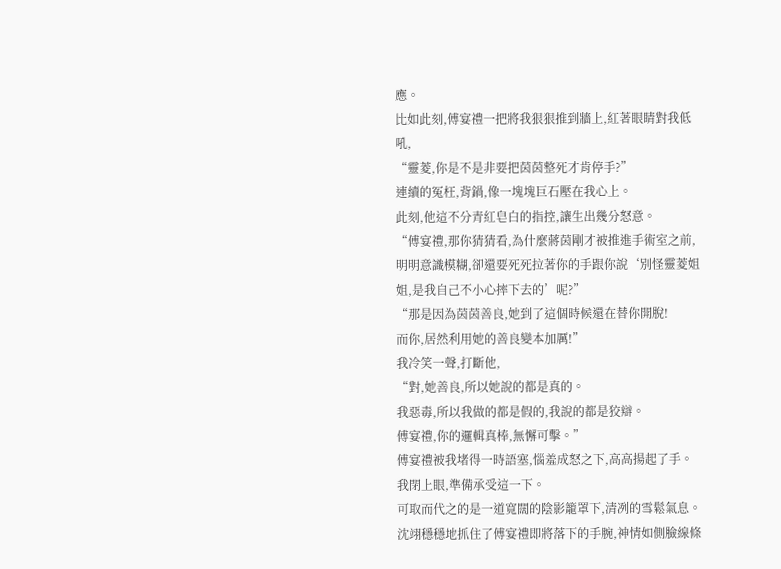應。
比如此刻,傅宴禮一把將我狠狠推到牆上,紅著眼睛對我低吼,
“靈菱,你是不是非要把茵茵整死才肯停手?”
連續的冤枉,背鍋,像一塊塊巨石壓在我心上。
此刻,他這不分青紅皂白的指控,讓生出幾分怒意。
“傅宴禮,那你猜猜看,為什麼蔣茵剛才被推進手術室之前,明明意識模糊,卻還要死死拉著你的手跟你說‘別怪靈菱姐姐,是我自己不小心摔下去的’呢?”
“那是因為茵茵善良,她到了這個時候還在替你開脫!
而你,居然利用她的善良變本加厲!”
我冷笑一聲,打斷他,
“對,她善良,所以她說的都是真的。
我惡毒,所以我做的都是假的,我說的都是狡辯。
傅宴禮,你的邏輯真棒,無懈可擊。”
傅宴禮被我堵得一時語塞,惱羞成怒之下,高高揚起了手。
我閉上眼,準備承受這一下。
可取而代之的是一道寬闊的陰影籠罩下,清冽的雪鬆氣息。
沈翊穩穩地抓住了傅宴禮即將落下的手腕,神情如側臉線條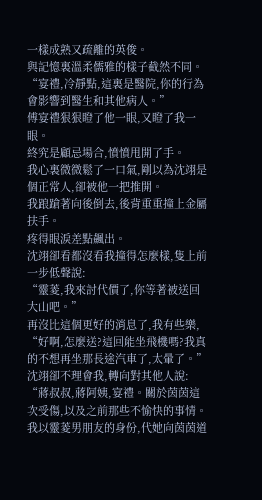一樣成熟又疏離的英俊。
與記憶裏溫柔儒雅的樣子截然不同。
“宴禮,冷靜點,這裏是醫院,你的行為會影響到醫生和其他病人。”
傅宴禮狠狠瞪了他一眼,又瞪了我一眼。
終究是顧忌場合,憤憤甩開了手。
我心裏微微鬆了一口氣,剛以為沈翊是個正常人,卻被他一把推開。
我踉蹌著向後倒去,後背重重撞上金屬扶手。
疼得眼淚差點飆出。
沈翊卻看都沒看我撞得怎麼樣,隻上前一步低聲說:
“靈菱,我來討代價了,你等著被送回大山吧。”
再沒比這個更好的消息了,我有些樂,
“好啊,怎麼送?這回能坐飛機嗎?我真的不想再坐那長途汽車了,太暈了。”
沈翊卻不理會我,轉向對其他人說:
“蔣叔叔,蔣阿姨,宴禮。關於茵茵這次受傷,以及之前那些不愉快的事情。
我以靈菱男朋友的身份,代她向茵茵道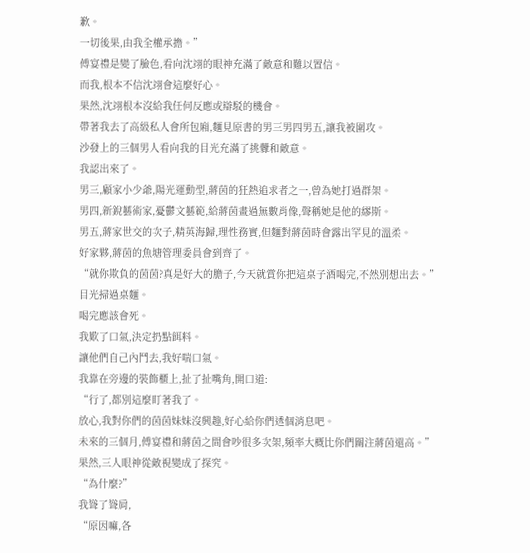歉。
一切後果,由我全權承擔。”
傅宴禮是變了臉色,看向沈翊的眼神充滿了敵意和難以置信。
而我,根本不信沈翊會這麼好心。
果然,沈翊根本沒給我任何反應或辯駁的機會。
帶著我去了高級私人會所包廂,麵見原書的男三男四男五,讓我被圍攻。
沙發上的三個男人看向我的目光充滿了挑釁和敵意。
我認出來了。
男三,顧家小少爺,陽光運動型,蔣茵的狂熱追求者之一,曾為她打過群架。
男四,新銳藝術家,憂鬱文藝範,給蔣茵畫過無數肖像,聲稱她是他的繆斯。
男五,蔣家世交的次子,精英海歸,理性務實,但麵對蔣茵時會露出罕見的溫柔。
好家夥,蔣茵的魚塘管理委員會到齊了。
“就你欺負的茵茵?真是好大的膽子,今天就賞你把這桌子酒喝完,不然別想出去。”
目光掃過桌麵。
喝完應該會死。
我歎了口氣,決定扔點餌料。
讓他們自己內鬥去,我好喘口氣。
我靠在旁邊的裝飾櫃上,扯了扯嘴角,開口道:
“行了,都別這麼盯著我了。
放心,我對你們的茵茵妹妹沒興趣,好心給你們透個消息吧。
未來的三個月,傅宴禮和蔣茵之間會吵很多次架,頻率大概比你們關注蔣茵還高。”
果然,三人眼神從敵視變成了探究。
“為什麼?”
我聳了聳肩,
“原因嘛,各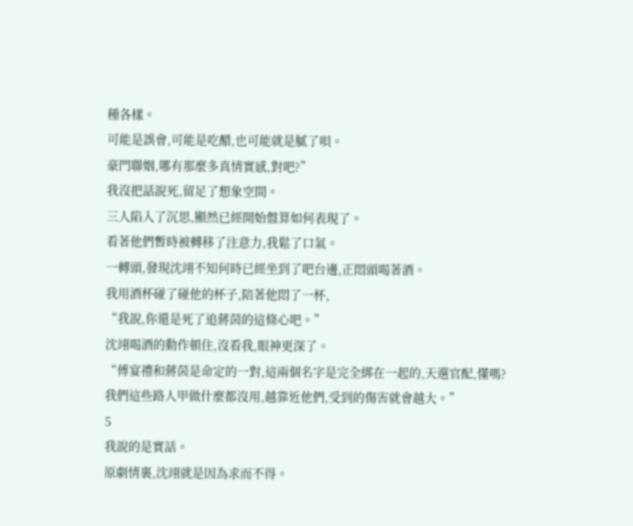種各樣。
可能是誤會,可能是吃醋,也可能就是膩了唄。
豪門聯姻,哪有那麼多真情實感,對吧?”
我沒把話說死,留足了想象空間。
三人陷入了沉思,顯然已經開始盤算如何表現了。
看著他們暫時被轉移了注意力,我鬆了口氣。
一轉頭,發現沈翊不知何時已經坐到了吧台邊,正悶頭喝著酒。
我用酒杯碰了碰他的杯子,陪著他悶了一杯,
“我說,你還是死了追蔣茵的這條心吧。”
沈翊喝酒的動作頓住,沒看我,眼神更深了。
“傅宴禮和蔣茵是命定的一對,這兩個名字是完全綁在一起的,天選官配,懂嗎?
我們這些路人甲做什麼都沒用,越靠近他們,受到的傷害就會越大。”
5
我說的是實話。
原劇情裏,沈翊就是因為求而不得。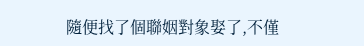隨便找了個聯姻對象娶了,不僅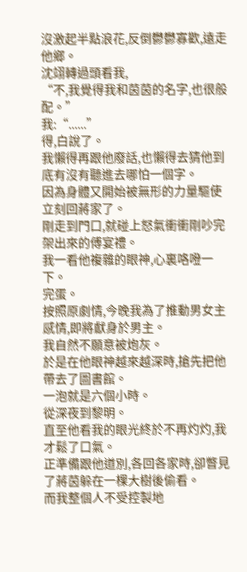沒激起半點浪花,反倒鬱鬱寡歡,遠走他鄉。
沈翊轉過頭看我,
“不,我覺得我和茵茵的名字,也很般配。”
我:“......”
得,白說了。
我懶得再跟他廢話,也懶得去猜他到底有沒有聽進去哪怕一個字。
因為身體又開始被無形的力量驅使立刻回蔣家了。
剛走到門口,就碰上怒氣衝衝剛吵完架出來的傅宴禮。
我一看他複雜的眼神,心裏咯噔一下。
完蛋。
按照原劇情,今晚我為了推動男女主感情,即將獻身於男主。
我自然不願意被炮灰。
於是在他眼神越來越深時,搶先把他帶去了圖書館。
一泡就是六個小時。
從深夜到黎明。
直至他看我的眼光終於不再灼灼,我才鬆了口氣。
正準備跟他道別,各回各家時,卻瞥見了蔣茵躲在一棵大樹後偷看。
而我整個人不受控製地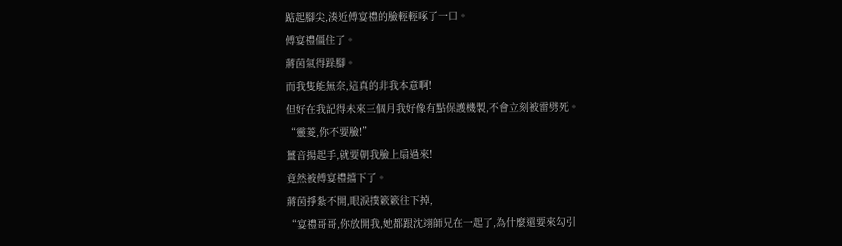踮起腳尖,湊近傅宴禮的臉輕輕啄了一口。
傅宴禮僵住了。
蔣茵氣得跺腳。
而我隻能無奈,這真的非我本意啊!
但好在我記得未來三個月我好像有點保護機製,不會立刻被雷劈死。
“靈菱,你不要臉!”
薑音揚起手,就要朝我臉上扇過來!
竟然被傅宴禮擋下了。
蔣茵掙紮不開,眼淚撲簌簌往下掉,
“宴禮哥哥,你放開我,她都跟沈翊師兄在一起了,為什麼還要來勾引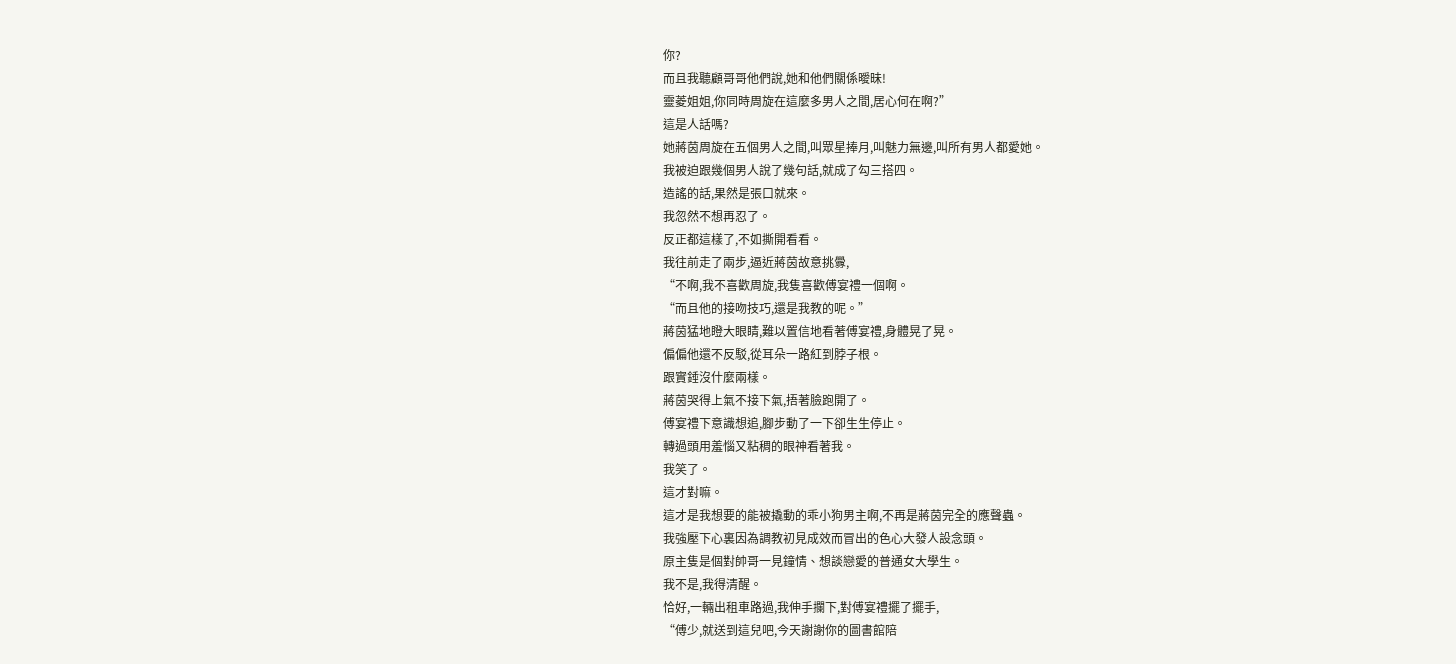你?
而且我聽顧哥哥他們說,她和他們關係曖昧!
靈菱姐姐,你同時周旋在這麼多男人之間,居心何在啊?”
這是人話嗎?
她蔣茵周旋在五個男人之間,叫眾星捧月,叫魅力無邊,叫所有男人都愛她。
我被迫跟幾個男人說了幾句話,就成了勾三搭四。
造謠的話,果然是張口就來。
我忽然不想再忍了。
反正都這樣了,不如撕開看看。
我往前走了兩步,逼近蔣茵故意挑釁,
“不啊,我不喜歡周旋,我隻喜歡傅宴禮一個啊。
“而且他的接吻技巧,還是我教的呢。”
蔣茵猛地瞪大眼睛,難以置信地看著傅宴禮,身體晃了晃。
偏偏他還不反駁,從耳朵一路紅到脖子根。
跟實錘沒什麼兩樣。
蔣茵哭得上氣不接下氣,捂著臉跑開了。
傅宴禮下意識想追,腳步動了一下卻生生停止。
轉過頭用羞惱又粘稠的眼神看著我。
我笑了。
這才對嘛。
這才是我想要的能被撬動的乖小狗男主啊,不再是蔣茵完全的應聲蟲。
我強壓下心裏因為調教初見成效而冒出的色心大發人設念頭。
原主隻是個對帥哥一見鐘情、想談戀愛的普通女大學生。
我不是,我得清醒。
恰好,一輛出租車路過,我伸手攔下,對傅宴禮擺了擺手,
“傅少,就送到這兒吧,今天謝謝你的圖書館陪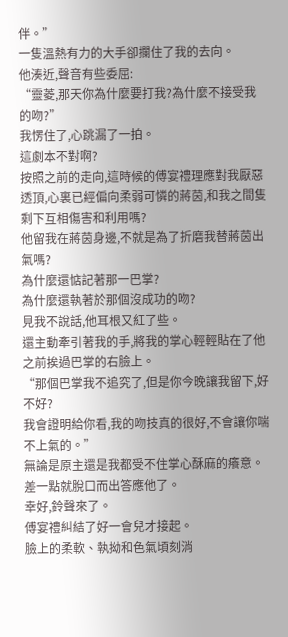伴。”
一隻溫熱有力的大手卻攔住了我的去向。
他湊近,聲音有些委屈:
“靈菱,那天你為什麼要打我?為什麼不接受我的吻?”
我愣住了,心跳漏了一拍。
這劇本不對啊?
按照之前的走向,這時候的傅宴禮理應對我厭惡透頂,心裏已經偏向柔弱可憐的蔣茵,和我之間隻剩下互相傷害和利用嗎?
他留我在蔣茵身邊,不就是為了折磨我替蔣茵出氣嗎?
為什麼還惦記著那一巴掌?
為什麼還執著於那個沒成功的吻?
見我不說話,他耳根又紅了些。
還主動牽引著我的手,將我的掌心輕輕貼在了他之前挨過巴掌的右臉上。
“那個巴掌我不追究了,但是你今晚讓我留下,好不好?
我會證明給你看,我的吻技真的很好,不會讓你喘不上氣的。”
無論是原主還是我都受不住掌心酥麻的癢意。
差一點就脫口而出答應他了。
幸好,鈴聲來了。
傅宴禮糾結了好一會兒才接起。
臉上的柔軟、執拗和色氣頃刻消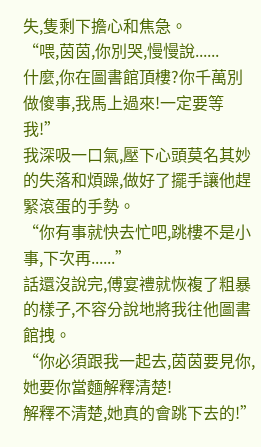失,隻剩下擔心和焦急。
“喂,茵茵,你別哭,慢慢說......
什麼,你在圖書館頂樓?你千萬別做傻事,我馬上過來!一定要等我!”
我深吸一口氣,壓下心頭莫名其妙的失落和煩躁,做好了擺手讓他趕緊滾蛋的手勢。
“你有事就快去忙吧,跳樓不是小事,下次再......”
話還沒說完,傅宴禮就恢複了粗暴的樣子,不容分說地將我往他圖書館拽。
“你必須跟我一起去,茵茵要見你,她要你當麵解釋清楚!
解釋不清楚,她真的會跳下去的!”